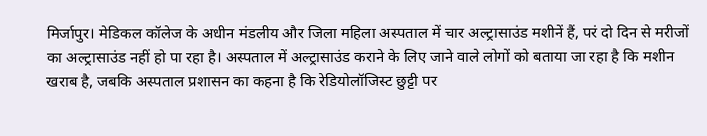मिर्जापुर। मेडिकल कॉलेज के अधीन मंडलीय और जिला महिला अस्पताल में चार अल्ट्रासाउंड मशीनें हैं, परं दो दिन से मरीजों का अल्ट्रासाउंड नहीं हो पा रहा है। अस्पताल में अल्ट्रासाउंड कराने के लिए जाने वाले लोगों को बताया जा रहा है कि मशीन खराब है, जबकि अस्पताल प्रशासन का कहना है कि रेडियोलॉजिस्ट छुट्टी पर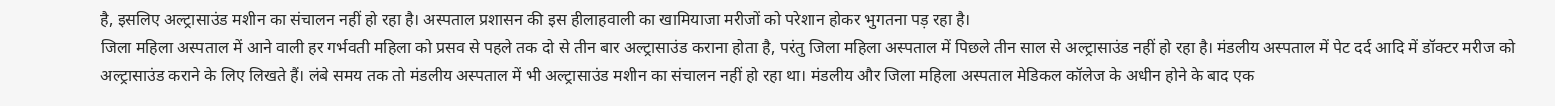है, इसलिए अल्ट्रासाउंड मशीन का संचालन नहीं हो रहा है। अस्पताल प्रशासन की इस हीलाहवाली का खामियाजा मरीजों को परेशान होकर भुगतना पड़ रहा है।
जिला महिला अस्पताल में आने वाली हर गर्भवती महिला को प्रसव से पहले तक दो से तीन बार अल्ट्रासाउंड कराना होता है, परंतु जिला महिला अस्पताल में पिछले तीन साल से अल्ट्रासाउंड नहीं हो रहा है। मंडलीय अस्पताल में पेट दर्द आदि में डॉक्टर मरीज को अल्ट्रासाउंड कराने के लिए लिखते हैं। लंबे समय तक तो मंडलीय अस्पताल में भी अल्ट्रासाउंड मशीन का संचालन नहीं हो रहा था। मंडलीय और जिला महिला अस्पताल मेडिकल कॉलेज के अधीन होने के बाद एक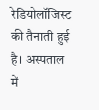रेडियोलॉजिस्ट की तैनाती हुई है। अस्पताल में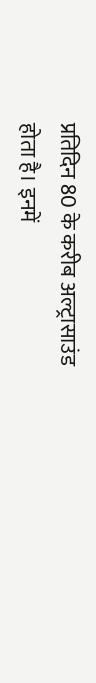प्रतिदिन 80 के करीब अल्ट्रासाउंड होता है। इनमें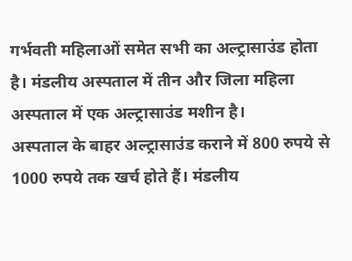गर्भवती महिलाओं समेत सभी का अल्ट्रासाउंड होता है। मंडलीय अस्पताल में तीन और जिला महिला अस्पताल में एक अल्ट्रासाउंड मशीन है।
अस्पताल के बाहर अल्ट्रासाउंड कराने में 800 रुपये से 1000 रुपये तक खर्च होते हैं। मंडलीय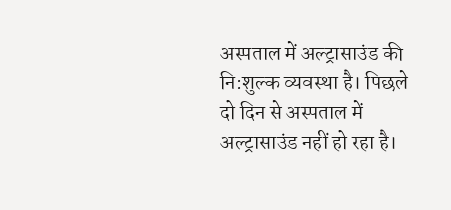अस्पताल में अल्ट्रासाउंड की नि:शुल्क व्यवस्था है। पिछले दो दिन से अस्पताल में अल्ट्रासाउंड नहीं हो रहा है।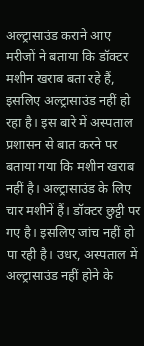अल्ट्रासाउंड कराने आए मरीजों ने बताया कि डॉक्टर मशीन खराब बता रहे हैं, इसलिए अल्ट्रासाउंड नहीं हो रहा है। इस बारे में अस्पताल प्रशासन से बात करने पर बताया गया कि मशीन खराब नहीं है। अल्ट्रासाउंड के लिए चार मशीनें हैं। डॉक्टर छुट्टी पर गए है। इसलिए जांच नहीं हो पा रही है। उधर, अस्पताल में अल्ट्रासाउंड नहीं होने के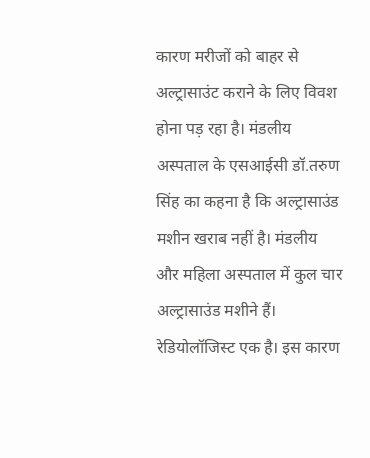कारण मरीजों को बाहर से अल्ट्रासाउंट कराने के लिए विवश होना पड़ रहा है। मंडलीय अस्पताल के एसआईसी डॉ.तरुण सिंह का कहना है कि अल्ट्रासाउंड मशीन खराब नहीं है। मंडलीय और महिला अस्पताल में कुल चार अल्ट्रासाउंड मशीने हैं। रेडियोलॉजिस्ट एक है। इस कारण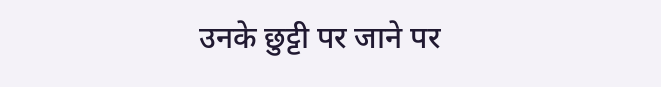उनके छुट्टी पर जाने पर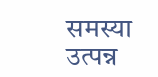समस्या उत्पन्न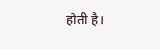होती है।